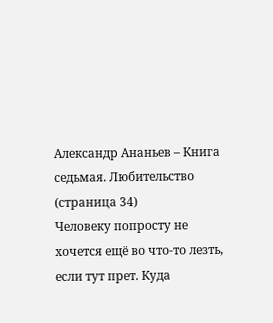Александр Ананьев – Книга седьмая. Любительство (страница 34)
Человеку попросту не хочется ещё во что-то лезть, если тут прет. Куда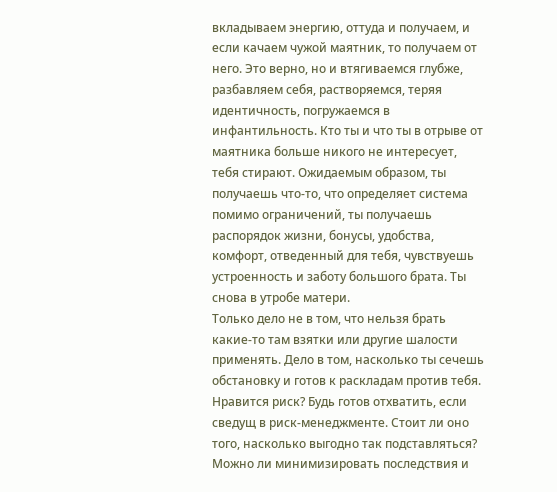вкладываем энергию, оттуда и получаем, и если качаем чужой маятник, то получаем от него. Это верно, но и втягиваемся глубже, разбавляем себя, растворяемся, теряя идентичность, погружаемся в инфантильность. Кто ты и что ты в отрыве от маятника больше никого не интересует, тебя стирают. Ожидаемым образом, ты получаешь что-то, что определяет система помимо ограничений, ты получаешь распорядок жизни, бонусы, удобства, комфорт, отведенный для тебя, чувствуешь устроенность и заботу большого брата. Ты снова в утробе матери.
Только дело не в том, что нельзя брать какие-то там взятки или другие шалости применять. Дело в том, насколько ты сечешь обстановку и готов к раскладам против тебя. Нравится риск? Будь готов отхватить, если сведущ в риск-менеджменте. Стоит ли оно того, насколько выгодно так подставляться? Можно ли минимизировать последствия и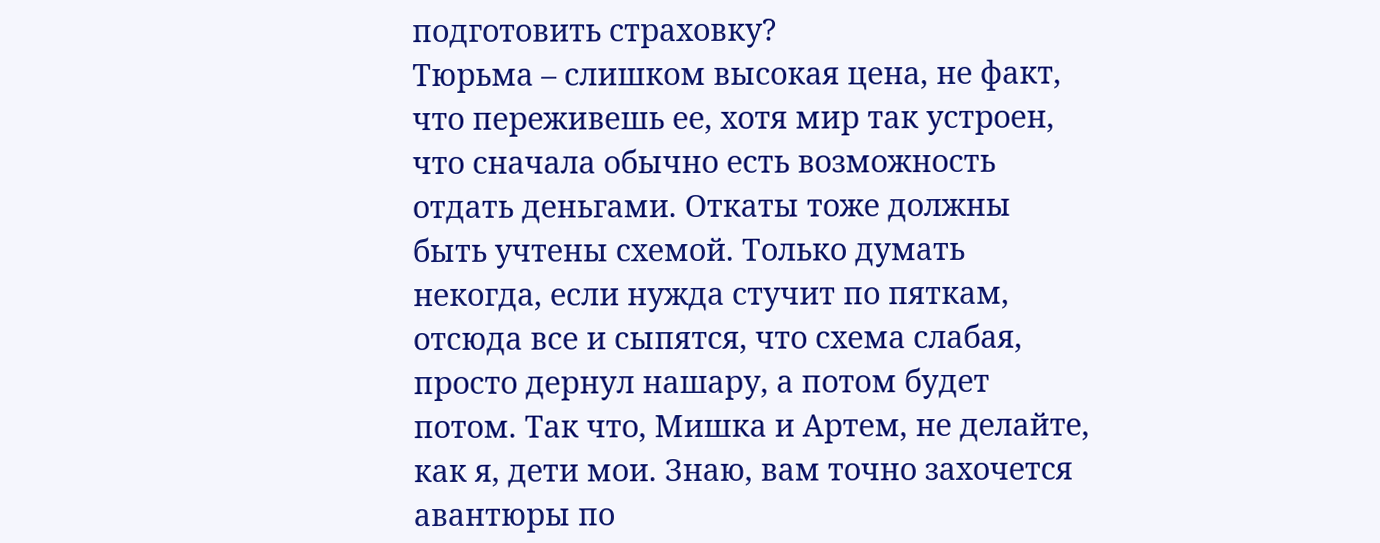подготовить страховку?
Тюрьма – слишком высокая цена, не факт, что переживешь ее, хотя мир так устроен, что сначала обычно есть возможность отдать деньгами. Откаты тоже должны быть учтены схемой. Только думать некогда, если нужда стучит по пяткам, отсюда все и сыпятся, что схема слабая, просто дернул нашару, а потом будет потом. Так что, Мишка и Артем, не делайте, как я, дети мои. Знаю, вам точно захочется авантюры по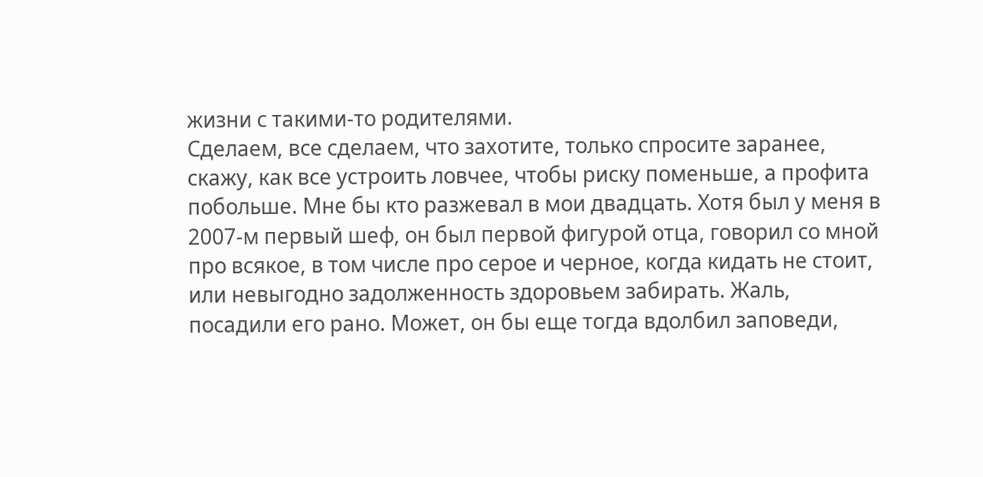жизни с такими-то родителями.
Сделаем, все сделаем, что захотите, только спросите заранее, скажу, как все устроить ловчее, чтобы риску поменьше, а профита побольше. Мне бы кто разжевал в мои двадцать. Хотя был у меня в 2007-м первый шеф, он был первой фигурой отца, говорил со мной про всякое, в том числе про серое и черное, когда кидать не стоит, или невыгодно задолженность здоровьем забирать. Жаль, посадили его рано. Может, он бы еще тогда вдолбил заповеди,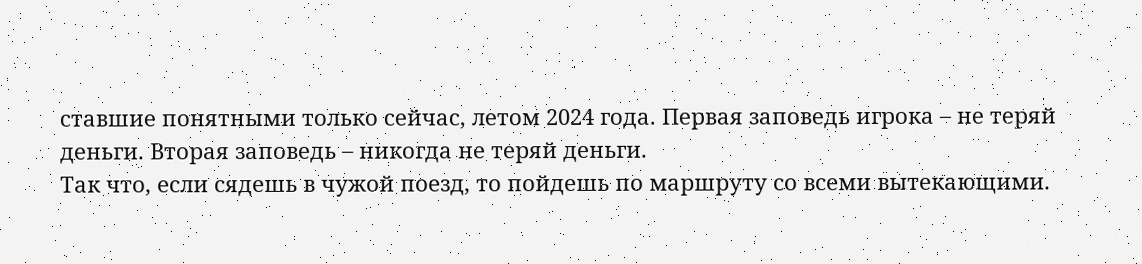ставшие понятными только сейчас, летом 2024 года. Первая заповедь игрока – не теряй деньги. Вторая заповедь – никогда не теряй деньги.
Так что, если сядешь в чужой поезд, то пойдешь по маршруту со всеми вытекающими.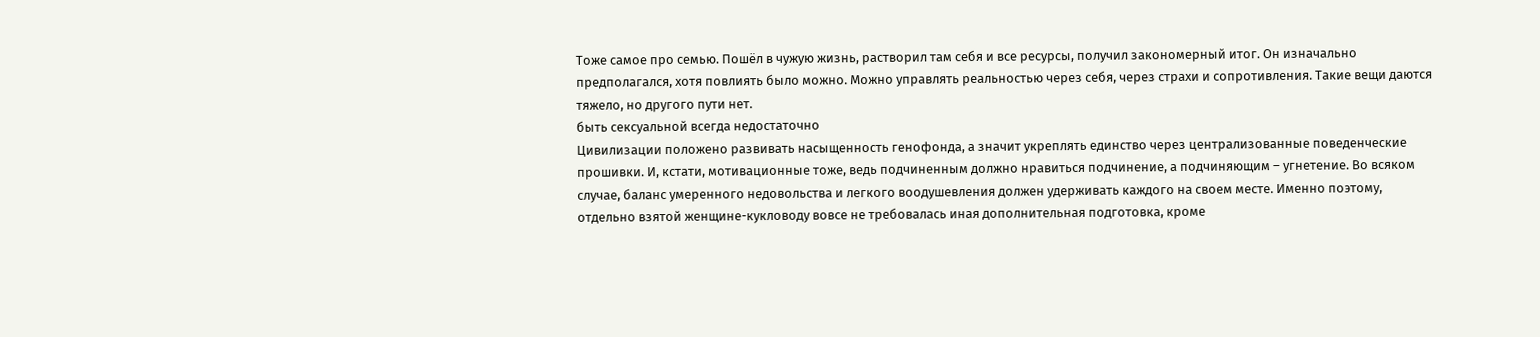Тоже самое про семью. Пошёл в чужую жизнь, растворил там себя и все ресурсы, получил закономерный итог. Он изначально предполагался, хотя повлиять было можно. Можно управлять реальностью через себя, через страхи и сопротивления. Такие вещи даются тяжело, но другого пути нет.
быть сексуальной всегда недостаточно
Цивилизации положено развивать насыщенность генофонда, а значит укреплять единство через централизованные поведенческие прошивки. И, кстати, мотивационные тоже, ведь подчиненным должно нравиться подчинение, а подчиняющим – угнетение. Во всяком случае, баланс умеренного недовольства и легкого воодушевления должен удерживать каждого на своем месте. Именно поэтому, отдельно взятой женщине-кукловоду вовсе не требовалась иная дополнительная подготовка, кроме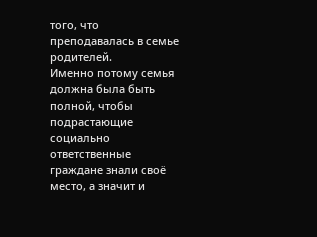того, что преподавалась в семье родителей.
Именно потому семья должна была быть полной, чтобы подрастающие социально ответственные граждане знали своё место, а значит и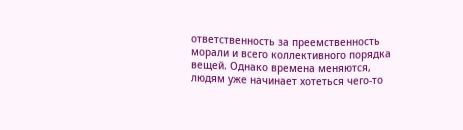ответственность за преемственность морали и всего коллективного порядка вещей. Однако времена меняются, людям уже начинает хотеться чего-то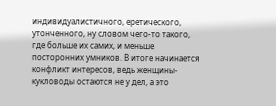индивидуалистичного, еретического, утонченного, ну словом чего-то такого, где больше их самих, и меньше посторонних умников. В итоге начинается конфликт интересов, ведь женщины-кукловоды остаются не у дел, а это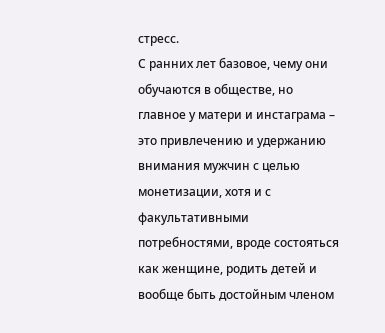стресс.
С ранних лет базовое, чему они обучаются в обществе, но главное у матери и инстаграма – это привлечению и удержанию внимания мужчин с целью монетизации, хотя и с факультативными потребностями, вроде состояться как женщине, родить детей и вообще быть достойным членом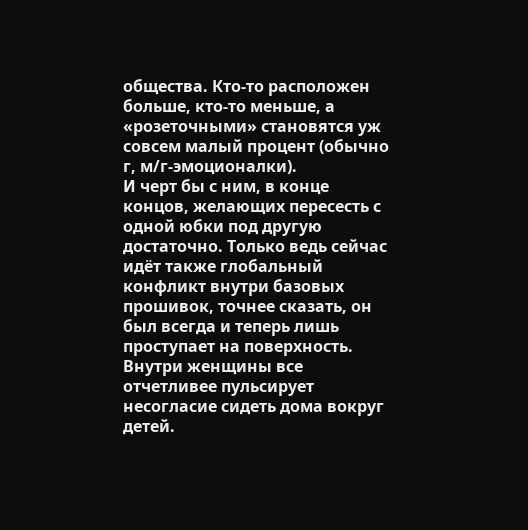общества. Кто-то расположен больше, кто-то меньше, а «розеточными» становятся уж совсем малый процент (обычно г, м/г-эмоционалки).
И черт бы с ним, в конце концов, желающих пересесть с одной юбки под другую достаточно. Только ведь сейчас идёт также глобальный конфликт внутри базовых прошивок, точнее сказать, он был всегда и теперь лишь проступает на поверхность. Внутри женщины все отчетливее пульсирует несогласие сидеть дома вокруг детей.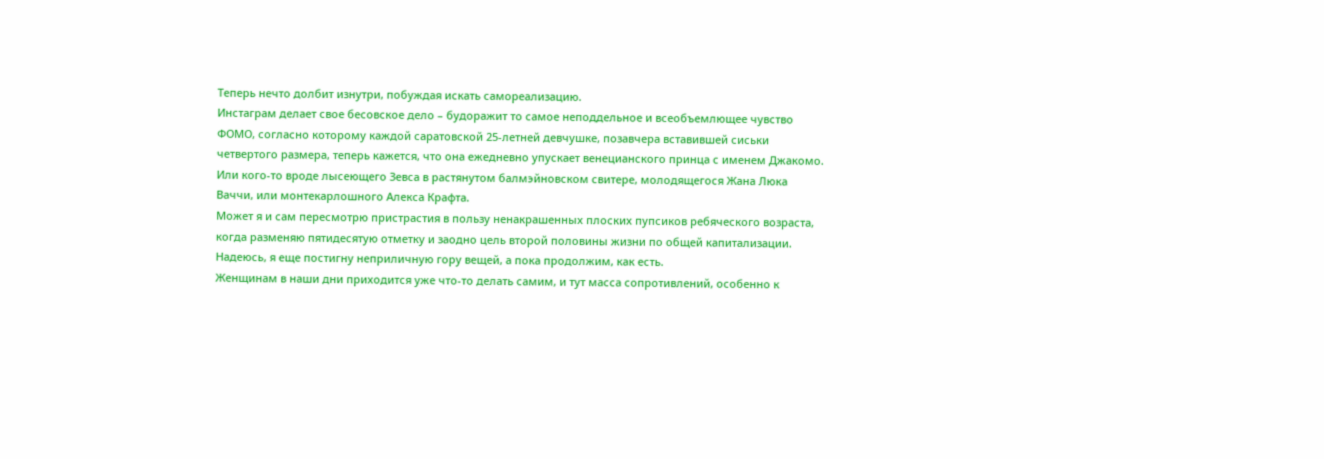Теперь нечто долбит изнутри, побуждая искать самореализацию.
Инстаграм делает свое бесовское дело – будоражит то самое неподдельное и всеобъемлющее чувство ФОМО, согласно которому каждой саратовской 25-летней девчушке, позавчера вставившей сиськи четвертого размера, теперь кажется, что она ежедневно упускает венецианского принца с именем Джакомо. Или кого-то вроде лысеющего Зевса в растянутом балмэйновском свитере, молодящегося Жана Люка Ваччи, или монтекарлошного Алекса Крафта.
Может я и сам пересмотрю пристрастия в пользу ненакрашенных плоских пупсиков ребяческого возраста, когда разменяю пятидесятую отметку и заодно цель второй половины жизни по общей капитализации. Надеюсь, я еще постигну неприличную гору вещей, а пока продолжим, как есть.
Женщинам в наши дни приходится уже что-то делать самим, и тут масса сопротивлений, особенно к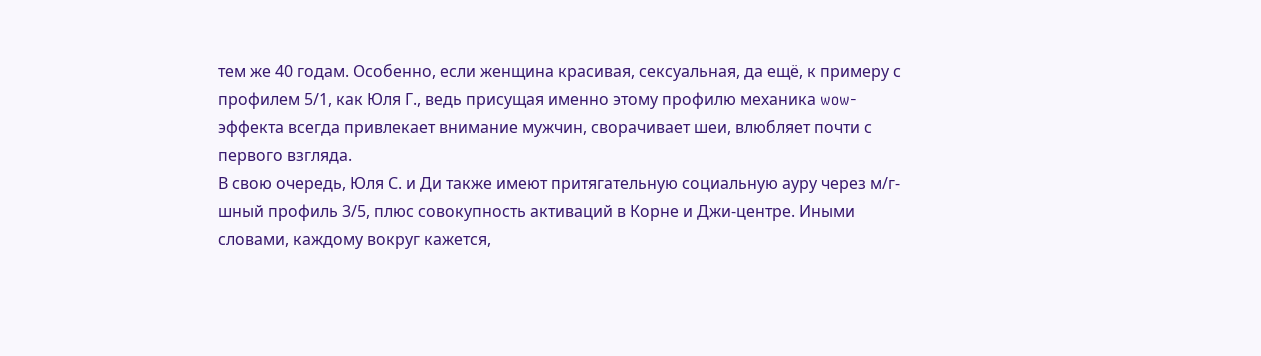тем же 40 годам. Особенно, если женщина красивая, сексуальная, да ещё, к примеру с профилем 5/1, как Юля Г., ведь присущая именно этому профилю механика wow-эффекта всегда привлекает внимание мужчин, сворачивает шеи, влюбляет почти с первого взгляда.
В свою очередь, Юля С. и Ди также имеют притягательную социальную ауру через м/г-шный профиль 3/5, плюс совокупность активаций в Корне и Джи-центре. Иными словами, каждому вокруг кажется,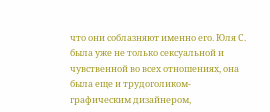что они соблазняют именно его. Юля С. была уже не только сексуальной и чувственной во всех отношениях, она была еще и трудоголиком-графическим дизайнером,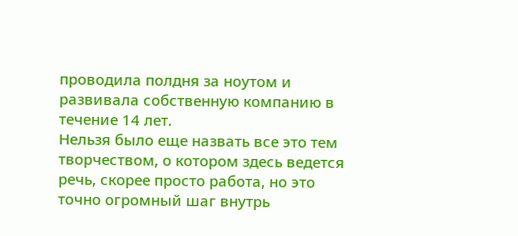проводила полдня за ноутом и развивала собственную компанию в течение 14 лет.
Нельзя было еще назвать все это тем творчеством, о котором здесь ведется речь, скорее просто работа, но это точно огромный шаг внутрь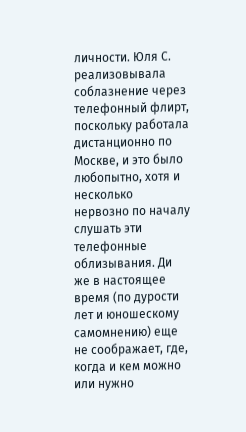личности. Юля С. реализовывала соблазнение через телефонный флирт, поскольку работала дистанционно по Москве, и это было любопытно, хотя и несколько нервозно по началу слушать эти телефонные облизывания. Ди же в настоящее время (по дурости лет и юношескому самомнению) еще не соображает, где, когда и кем можно или нужно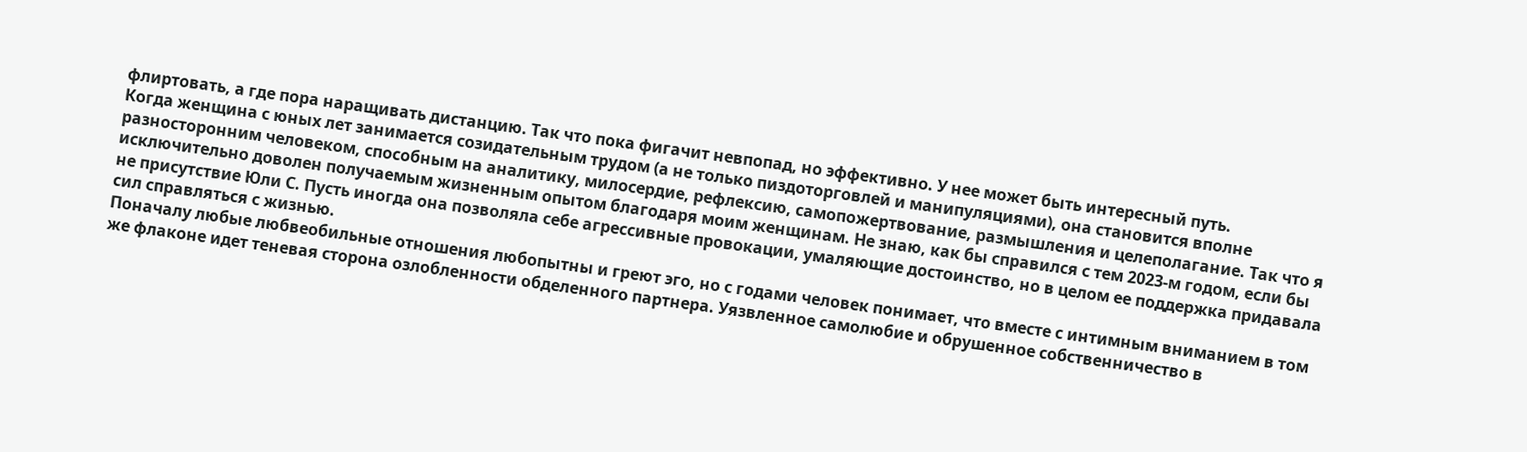флиртовать, а где пора наращивать дистанцию. Так что пока фигачит невпопад, но эффективно. У нее может быть интересный путь.
Когда женщина с юных лет занимается созидательным трудом (а не только пиздоторговлей и манипуляциями), она становится вполне разносторонним человеком, способным на аналитику, милосердие, рефлексию, самопожертвование, размышления и целеполагание. Так что я исключительно доволен получаемым жизненным опытом благодаря моим женщинам. Не знаю, как бы справился с тем 2023-м годом, если бы не присутствие Юли С. Пусть иногда она позволяла себе агрессивные провокации, умаляющие достоинство, но в целом ее поддержка придавала сил справляться с жизнью.
Поначалу любые любвеобильные отношения любопытны и греют эго, но с годами человек понимает, что вместе с интимным вниманием в том же флаконе идет теневая сторона озлобленности обделенного партнера. Уязвленное самолюбие и обрушенное собственничество в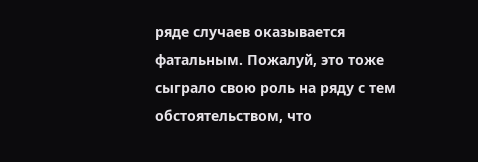ряде случаев оказывается фатальным. Пожалуй, это тоже сыграло свою роль на ряду с тем обстоятельством, что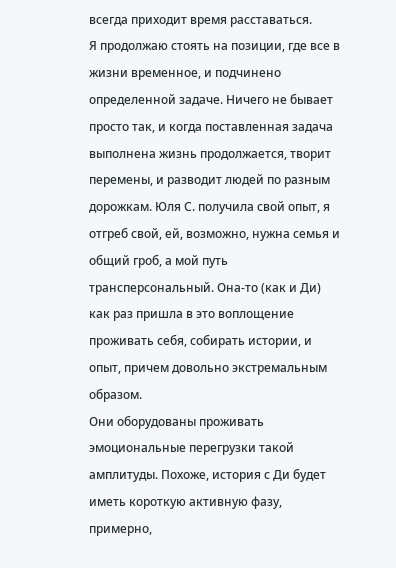всегда приходит время расставаться.
Я продолжаю стоять на позиции, где все в жизни временное, и подчинено определенной задаче. Ничего не бывает просто так, и когда поставленная задача выполнена жизнь продолжается, творит перемены, и разводит людей по разным дорожкам. Юля С. получила свой опыт, я отгреб свой, ей, возможно, нужна семья и общий гроб, а мой путь трансперсональный. Она-то (как и Ди) как раз пришла в это воплощение проживать себя, собирать истории, и опыт, причем довольно экстремальным образом.
Они оборудованы проживать эмоциональные перегрузки такой амплитуды. Похоже, история с Ди будет иметь короткую активную фазу, примерно,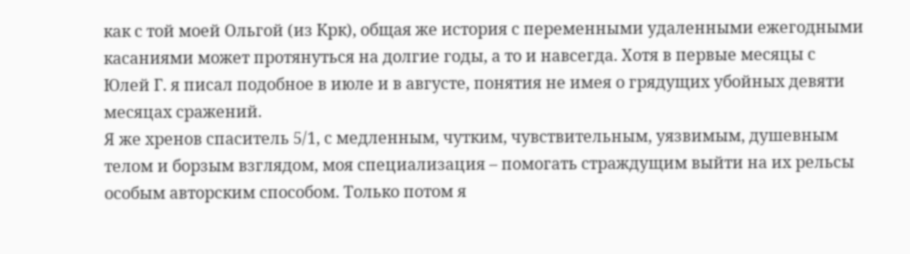как с той моей Ольгой (из Крк), общая же история с переменными удаленными ежегодными касаниями может протянуться на долгие годы, а то и навсегда. Хотя в первые месяцы с Юлей Г. я писал подобное в июле и в августе, понятия не имея о грядущих убойных девяти месяцах сражений.
Я же хренов спаситель 5/1, с медленным, чутким, чувствительным, уязвимым, душевным телом и борзым взглядом, моя специализация – помогать страждущим выйти на их рельсы особым авторским способом. Только потом я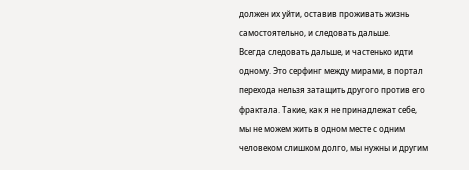должен их уйти, оставив проживать жизнь самостоятельно, и следовать дальше.
Всегда следовать дальше, и частенько идти одному. Это серфинг между мирами, в портал перехода нельзя затащить другого против его фрактала. Такие, как я не принадлежат себе, мы не можем жить в одном месте с одним человеком слишком долго, мы нужны и другим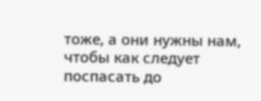тоже, а они нужны нам, чтобы как следует поспасать до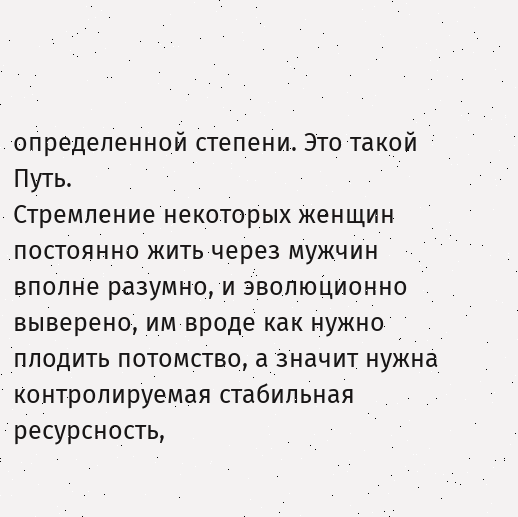определенной степени. Это такой Путь.
Стремление некоторых женщин постоянно жить через мужчин вполне разумно, и эволюционно выверено, им вроде как нужно плодить потомство, а значит нужна контролируемая стабильная ресурсность,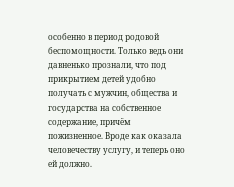особенно в период родовой беспомощности. Только ведь они давненько прознали, что под прикрытием детей удобно получать с мужчин, общества и государства на собственное содержание, причём пожизненное. Вроде как оказала человечеству услугу, и теперь оно ей должно.